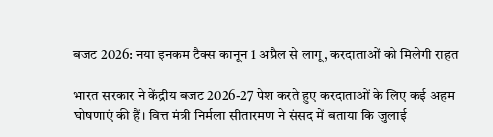बजट 2026: नया इनकम टैक्स कानून 1 अप्रैल से लागू, करदाताओं को मिलेगी राहत

भारत सरकार ने केंद्रीय बजट 2026-27 पेश करते हुए करदाताओं के लिए कई अहम घोषणाएं की हैं। वित्त मंत्री निर्मला सीतारमण ने संसद में बताया कि जुलाई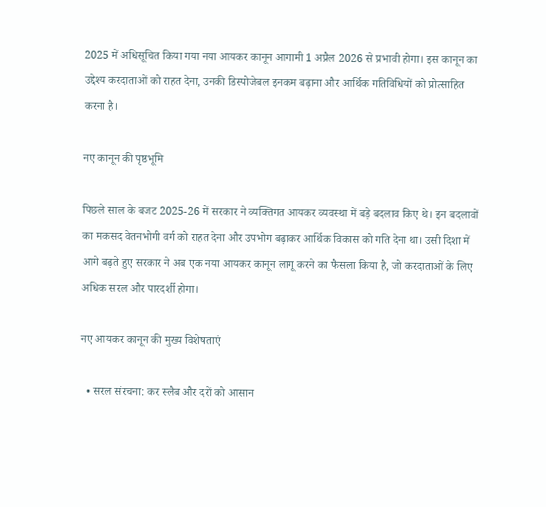2025 में अधिसूचित किया गया नया आयकर कानून आगामी 1 अप्रैल 2026 से प्रभावी होगा। इस कानून का उद्देश्य करदाताओं को राहत देना, उनकी डिस्पोजेबल इनकम बढ़ाना और आर्थिक गतिविधियों को प्रोत्साहित करना है।

नए कानून की पृष्ठभूमि

पिछले साल के बजट 2025-26 में सरकार ने व्यक्तिगत आयकर व्यवस्था में बड़े बदलाव किए थे। इन बदलावों का मकसद वेतनभोगी वर्ग को राहत देना और उपभोग बढ़ाकर आर्थिक विकास को गति देना था। उसी दिशा में आगे बढ़ते हुए सरकार ने अब एक नया आयकर कानून लागू करने का फैसला किया है, जो करदाताओं के लिए अधिक सरल और पारदर्शी होगा।

नए आयकर कानून की मुख्य विशेषताएं

  • सरल संरचना: कर स्लैब और दरों को आसान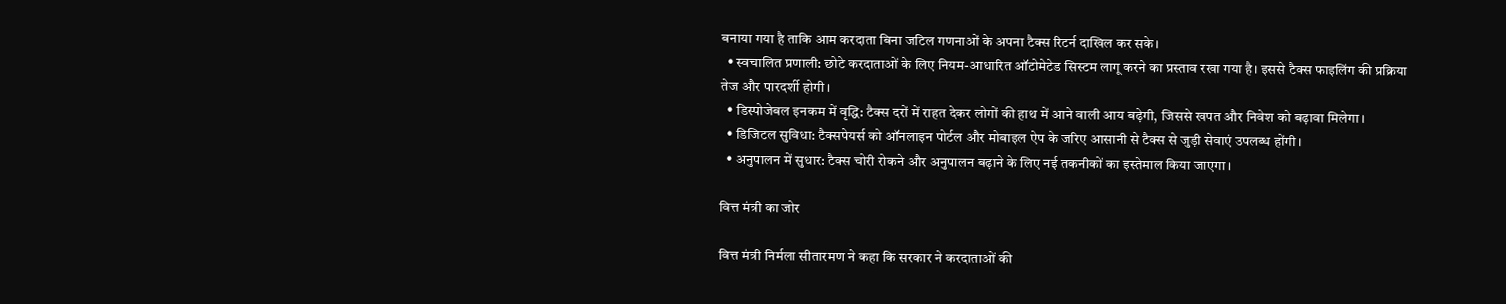बनाया गया है ताकि आम करदाता बिना जटिल गणनाओं के अपना टैक्स रिटर्न दाखिल कर सके।
  • स्वचालित प्रणाली: छोटे करदाताओं के लिए नियम-आधारित ऑटोमेटेड सिस्टम लागू करने का प्रस्ताव रखा गया है। इससे टैक्स फाइलिंग की प्रक्रिया तेज और पारदर्शी होगी।
  • डिस्पोजेबल इनकम में वृद्धि: टैक्स दरों में राहत देकर लोगों की हाथ में आने वाली आय बढ़ेगी, जिससे खपत और निवेश को बढ़ावा मिलेगा।
  • डिजिटल सुविधा: टैक्सपेयर्स को ऑनलाइन पोर्टल और मोबाइल ऐप के जरिए आसानी से टैक्स से जुड़ी सेवाएं उपलब्ध होंगी।
  • अनुपालन में सुधार: टैक्स चोरी रोकने और अनुपालन बढ़ाने के लिए नई तकनीकों का इस्तेमाल किया जाएगा।

वित्त मंत्री का जोर

वित्त मंत्री निर्मला सीतारमण ने कहा कि सरकार ने करदाताओं की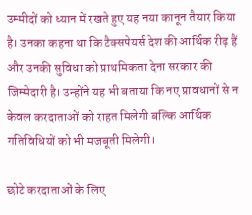उम्मीदों को ध्यान में रखते हुए यह नया कानून तैयार किया है। उनका कहना था कि टैक्सपेयर्स देश की आर्थिक रीढ़ हैं और उनकी सुविधा को प्राथमिकता देना सरकार की जिम्मेदारी है। उन्होंने यह भी बताया कि नए प्रावधानों से न केवल करदाताओं को राहत मिलेगी बल्कि आर्थिक गतिविधियों को भी मजबूती मिलेगी।

छोटे करदाताओं के लिए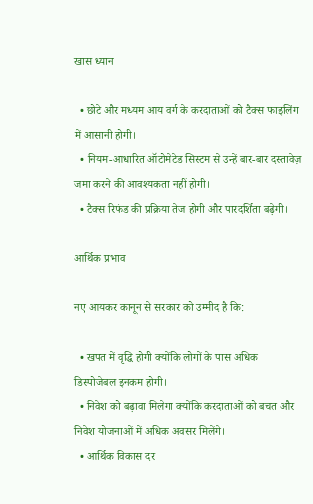खास ध्यान

  • छोटे और मध्यम आय वर्ग के करदाताओं को टैक्स फाइलिंग में आसानी होगी।
  • नियम-आधारित ऑटोमेटेड सिस्टम से उन्हें बार-बार दस्तावेज़ जमा करने की आवश्यकता नहीं होगी।
  • टैक्स रिफंड की प्रक्रिया तेज होगी और पारदर्शिता बढ़ेगी।

आर्थिक प्रभाव

नए आयकर कानून से सरकार को उम्मीद है कि:

  • खपत में वृद्धि होगी क्योंकि लोगों के पास अधिक डिस्पोजेबल इनकम होगी।
  • निवेश को बढ़ावा मिलेगा क्योंकि करदाताओं को बचत और निवेश योजनाओं में अधिक अवसर मिलेंगे।
  • आर्थिक विकास दर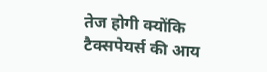तेज होगी क्योंकि टैक्सपेयर्स की आय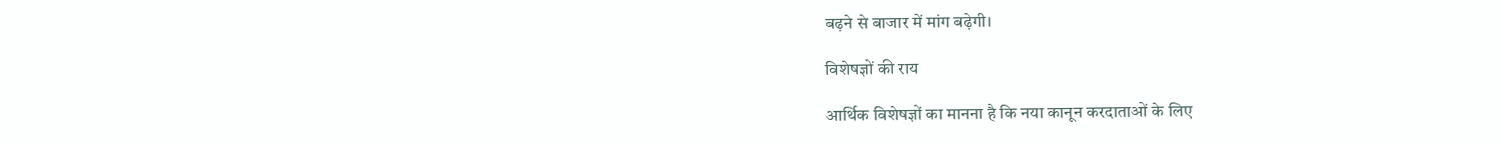बढ़ने से बाजार में मांग बढ़ेगी।

विशेषज्ञों की राय

आर्थिक विशेषज्ञों का मानना है कि नया कानून करदाताओं के लिए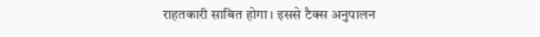राहतकारी साबित होगा। इससे टैक्स अनुपालन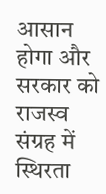आसान होगा और सरकार को राजस्व संग्रह में स्थिरता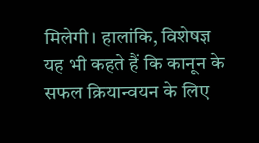मिलेगी। हालांकि, विशेषज्ञ यह भी कहते हैं कि कानून के सफल क्रियान्वयन के लिए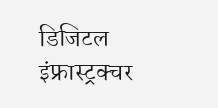डिजिटल इंफ्रास्ट्रक्चर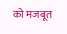को मजबूत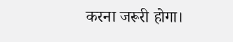करना जरूरी होगा।